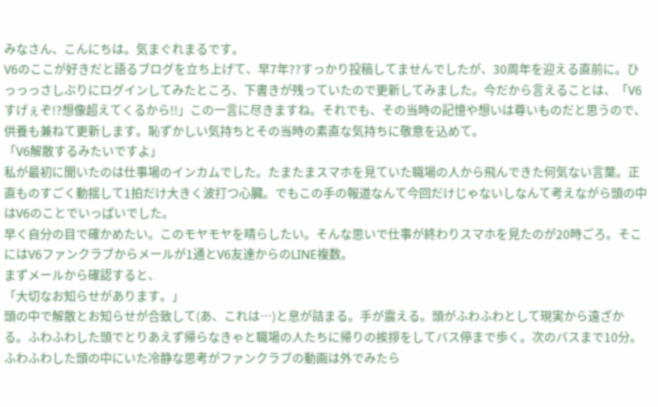みなさん、こんにちは。気まぐれまるです。
V6のここが好きだと語るブログを立ち上げて、早7年??すっかり投稿してませんでしたが、30周年を迎える直前に。ひっっっさしぶりにログインしてみたところ、下書きが残っていたので更新してみました。今だから言えることは、「V6すげぇぞ!?想像超えてくるから!!」この一言に尽きますね。それでも、その当時の記憶や想いは尊いものだと思うので、供養も兼ねて更新します。恥ずかしい気持ちとその当時の素直な気持ちに敬意を込めて。
「V6解散するみたいですよ」
私が最初に聞いたのは仕事場のインカムでした。たまたまスマホを見ていた職場の人から飛んできた何気ない言葉。正直ものすごく動揺して1拍だけ大きく波打つ心臓。でもこの手の報道なんて今回だけじゃないしなんて考えながら頭の中はV6のことでいっぱいでした。
早く自分の目で確かめたい。このモヤモヤを晴らしたい。そんな思いで仕事が終わりスマホを見たのが20時ごろ。そこにはV6ファンクラブからメールが1通とV6友達からのLINE複数。
まずメールから確認すると、
「大切なお知らせがあります。」
頭の中で解散とお知らせが合致して(あ、これは…)と息が詰まる。手が震える。頭がふわふわとして現実から遠ざかる。ふわふわした頭でとりあえず帰らなきゃと職場の人たちに帰りの挨拶をしてバス停まで歩く。次のバスまで10分。ふわふわした頭の中にいた冷静な思考がファンクラブの動画は外でみたら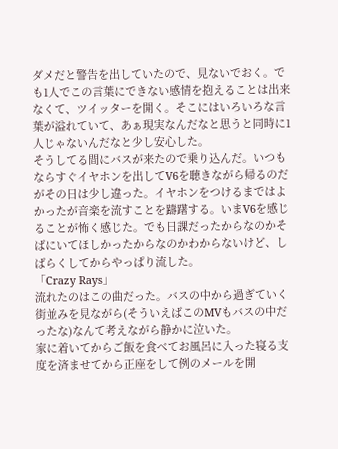ダメだと警告を出していたので、見ないでおく。でも1人でこの言葉にできない感情を抱えることは出来なくて、ツイッターを開く。そこにはいろいろな言葉が溢れていて、あぁ現実なんだなと思うと同時に1人じゃないんだなと少し安心した。
そうしてる間にバスが来たので乗り込んだ。いつもならすぐイヤホンを出してV6を聴きながら帰るのだがその日は少し違った。イヤホンをつけるまではよかったが音楽を流すことを躊躇する。いまV6を感じることが怖く感じた。でも日課だったからなのかそばにいてほしかったからなのかわからないけど、しばらくしてからやっぱり流した。
「Crazy Rays」
流れたのはこの曲だった。バスの中から過ぎていく街並みを見ながら(そういえばこのMVもバスの中だったな)なんて考えながら静かに泣いた。
家に着いてからご飯を食べてお風呂に入った寝る支度を済ませてから正座をして例のメールを開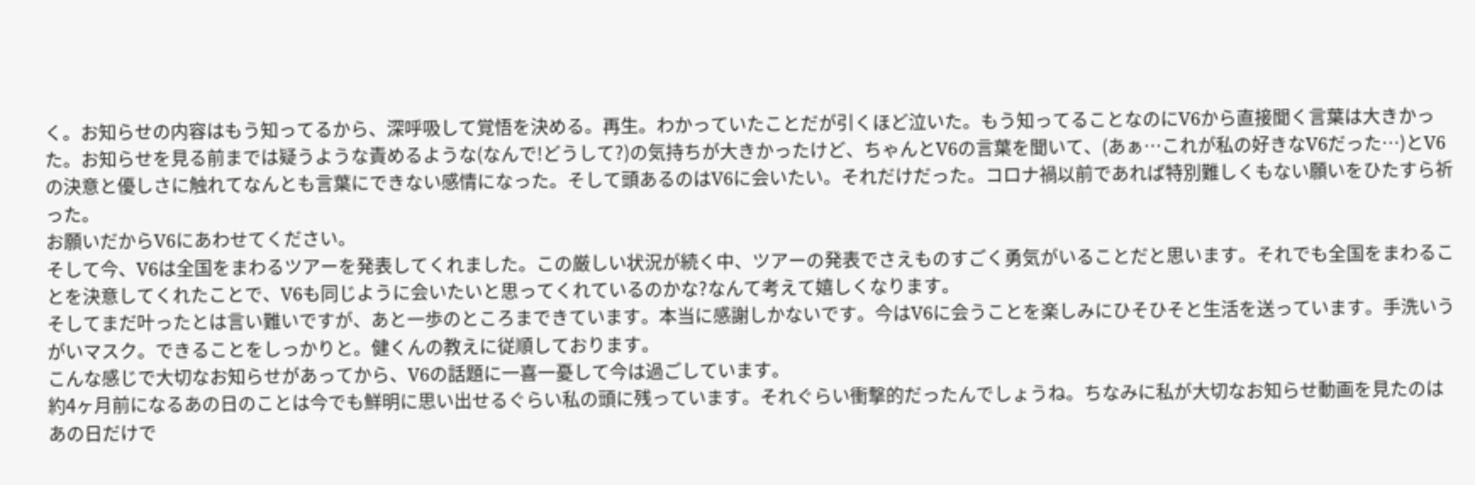く。お知らせの内容はもう知ってるから、深呼吸して覚悟を決める。再生。わかっていたことだが引くほど泣いた。もう知ってることなのにV6から直接聞く言葉は大きかった。お知らせを見る前までは疑うような責めるような(なんで!どうして?)の気持ちが大きかったけど、ちゃんとV6の言葉を聞いて、(あぁ…これが私の好きなV6だった…)とV6の決意と優しさに触れてなんとも言葉にできない感情になった。そして頭あるのはV6に会いたい。それだけだった。コロナ禍以前であれば特別難しくもない願いをひたすら祈った。
お願いだからV6にあわせてください。
そして今、V6は全国をまわるツアーを発表してくれました。この厳しい状況が続く中、ツアーの発表でさえものすごく勇気がいることだと思います。それでも全国をまわることを決意してくれたことで、V6も同じように会いたいと思ってくれているのかな?なんて考えて嬉しくなります。
そしてまだ叶ったとは言い難いですが、あと一歩のところまできています。本当に感謝しかないです。今はV6に会うことを楽しみにひそひそと生活を送っています。手洗いうがいマスク。できることをしっかりと。健くんの教えに従順しております。
こんな感じで大切なお知らせがあってから、V6の話題に一喜一憂して今は過ごしています。
約4ヶ月前になるあの日のことは今でも鮮明に思い出せるぐらい私の頭に残っています。それぐらい衝撃的だったんでしょうね。ちなみに私が大切なお知らせ動画を見たのはあの日だけで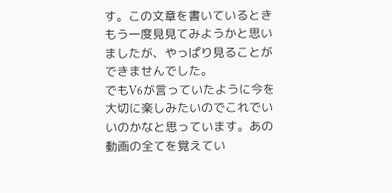す。この文章を書いているときもう一度見見てみようかと思いましたが、やっぱり見ることができませんでした。
でもV6が言っていたように今を大切に楽しみたいのでこれでいいのかなと思っています。あの動画の全てを覚えてい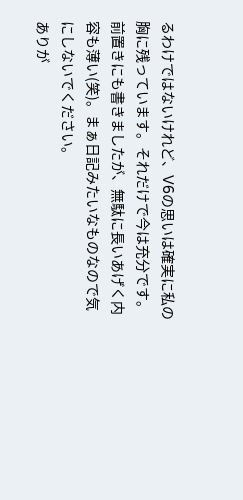るわけではないけれど、V6の思いは確実に私の胸に残っています。それだけで今は充分です。
前置きにも書きましたが、無駄に長いあげく内容も薄い(笑)。まぁ日記みたいなものなので気にしないでください。
ありが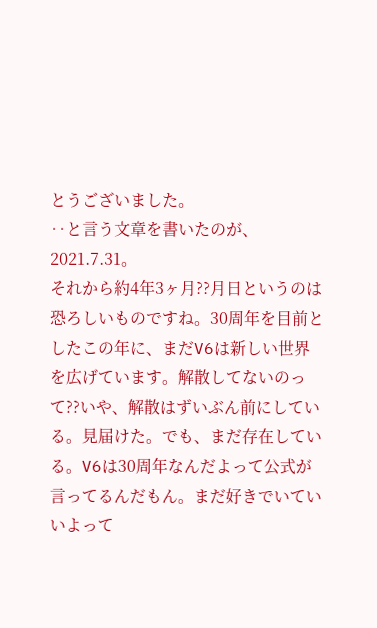とうございました。
‥と言う文章を書いたのが、2021.7.31。
それから約4年3ヶ月??月日というのは恐ろしいものですね。30周年を目前としたこの年に、まだV6は新しい世界を広げています。解散してないのって??いや、解散はずいぶん前にしている。見届けた。でも、まだ存在している。V6は30周年なんだよって公式が言ってるんだもん。まだ好きでいていいよって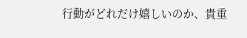行動がどれだけ嬉しいのか、貴重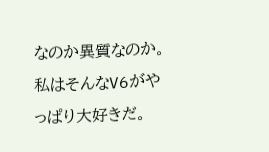なのか異質なのか。
私はそんなV6がやっぱり大好きだ。